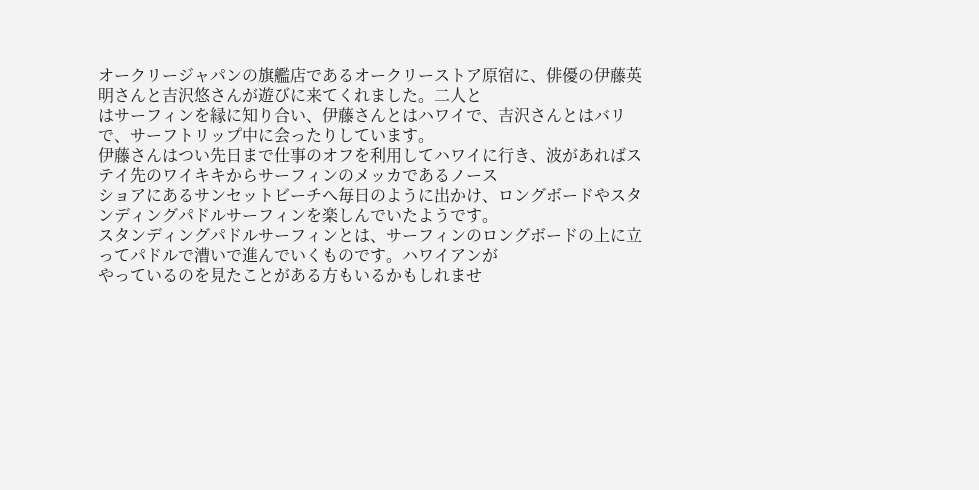オークリージャパンの旗艦店であるオークリーストア原宿に、俳優の伊藤英明さんと吉沢悠さんが遊びに来てくれました。二人と
はサーフィンを縁に知り合い、伊藤さんとはハワイで、吉沢さんとはバリで、サーフトリップ中に会ったりしています。
伊藤さんはつい先日まで仕事のオフを利用してハワイに行き、波があればステイ先のワイキキからサーフィンのメッカであるノース
ショアにあるサンセットビーチへ毎日のように出かけ、ロングボードやスタンディングパドルサーフィンを楽しんでいたようです。
スタンディングパドルサーフィンとは、サーフィンのロングボードの上に立ってパドルで漕いで進んでいくものです。ハワイアンが
やっているのを見たことがある方もいるかもしれませ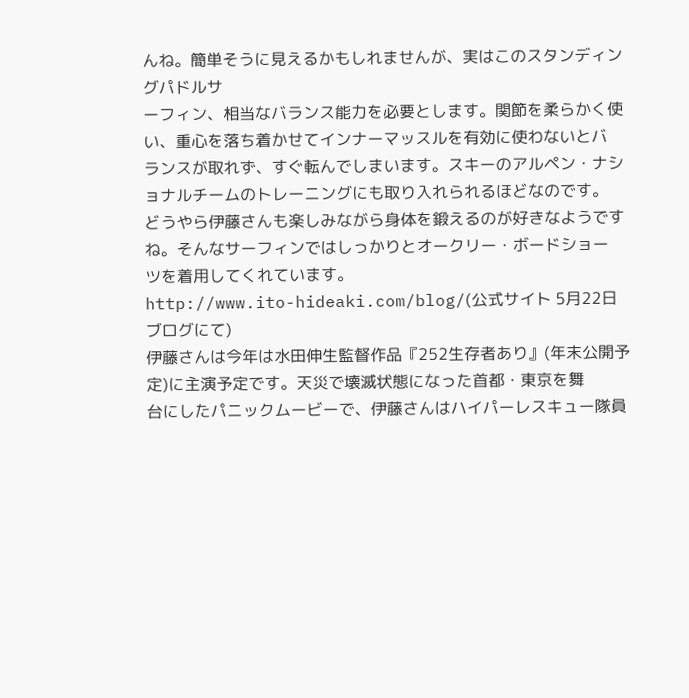んね。簡単そうに見えるかもしれませんが、実はこのスタンディングパドルサ
ーフィン、相当なバランス能力を必要とします。関節を柔らかく使い、重心を落ち着かせてインナーマッスルを有効に使わないとバ
ランスが取れず、すぐ転んでしまいます。スキーのアルペン・ナショナルチームのトレーニングにも取り入れられるほどなのです。
どうやら伊藤さんも楽しみながら身体を鍛えるのが好きなようですね。そんなサーフィンではしっかりとオークリー・ボードショー
ツを着用してくれています。
http://www.ito-hideaki.com/blog/(公式サイト 5月22日ブログにて)
伊藤さんは今年は水田伸生監督作品『252生存者あり』(年末公開予定)に主演予定です。天災で壊滅状態になった首都・東京を舞
台にしたパニックムービーで、伊藤さんはハイパーレスキュー隊員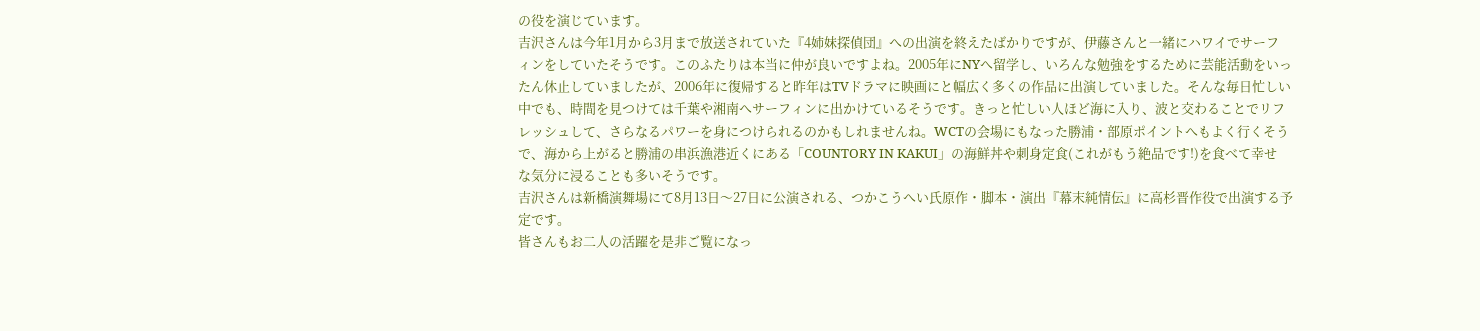の役を演じています。
吉沢さんは今年1月から3月まで放送されていた『4姉妹探偵団』への出演を終えたばかりですが、伊藤さんと一緒にハワイでサーフ
ィンをしていたそうです。このふたりは本当に仲が良いですよね。2005年にNYへ留学し、いろんな勉強をするために芸能活動をいっ
たん休止していましたが、2006年に復帰すると昨年はTVドラマに映画にと幅広く多くの作品に出演していました。そんな毎日忙しい
中でも、時間を見つけては千葉や湘南へサーフィンに出かけているそうです。きっと忙しい人ほど海に入り、波と交わることでリフ
レッシュして、さらなるパワーを身につけられるのかもしれませんね。WCTの会場にもなった勝浦・部原ポイントへもよく行くそう
で、海から上がると勝浦の串浜漁港近くにある「COUNTORY IN KAKUI」の海鮮丼や刺身定食(これがもう絶品です!)を食べて幸せ
な気分に浸ることも多いそうです。
吉沢さんは新橋演舞場にて8月13日〜27日に公演される、つかこうへい氏原作・脚本・演出『幕末純情伝』に高杉晋作役で出演する予
定です。
皆さんもお二人の活躍を是非ご覧になっ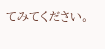てみてください。